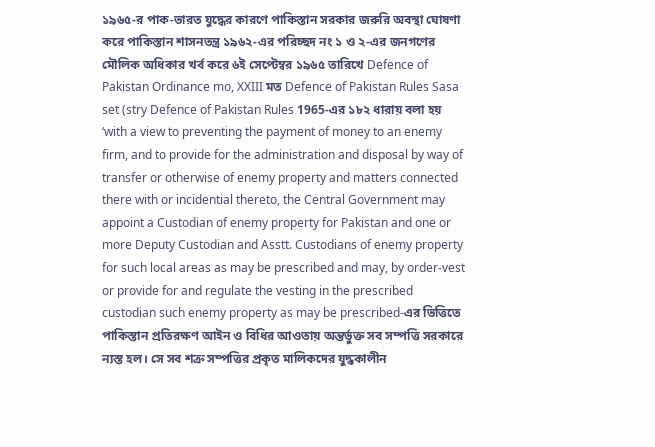১৯৬৫-র পাক-ভারত যুদ্ধের কারণে পাকিস্তান সরকার জরুরি অবস্থা ঘোষণা করে পাকিস্তান শাসনতন্ত্র ১৯৬২-এর পরিচ্ছদ নং ১ ও ২-এর জনগণের মৌলিক অধিকার খর্ব করে ৬ই সেপ্টেম্বর ১৯৬৫ তারিখে Defence of Pakistan Ordinance mo, XXIII মত Defence of Pakistan Rules Sasa set (stry Defence of Pakistan Rules 1965-এর ১৮২ ধারায় বলা হয় ‘with a view to preventing the payment of money to an enemy firm, and to provide for the administration and disposal by way of transfer or otherwise of enemy property and matters connected there with or incidential thereto, the Central Government may appoint a Custodian of enemy property for Pakistan and one or more Deputy Custodian and Asstt. Custodians of enemy property for such local areas as may be prescribed and may, by order-vest or provide for and regulate the vesting in the prescribed custodian such enemy property as may be prescribed-এর ভিত্তিতে পাকিস্তান প্রতিরক্ষণ আইন ও বিধির আওতায় অন্তর্ভুক্ত সব সম্পত্তি সরকারে ন্যস্ত হল। সে সব শক্ৰ সম্পত্তির প্রকৃত মালিকদের যুদ্ধকালীন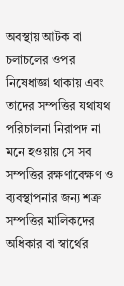অবস্থায় আটক বা চলাচলের ওপর নিষেধাজ্ঞা থাকায় এবং তাদের সম্পত্তির যথাযথ পরিচালনা নিরাপদ না মনে হওয়ায় সে সব সম্পত্তির রক্ষণাবেক্ষণ ও ব্যবস্থাপনার জন্য শক্ৰ সম্পত্তির মালিকদের অধিকার বা স্বার্থের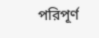পরিপূর্ণ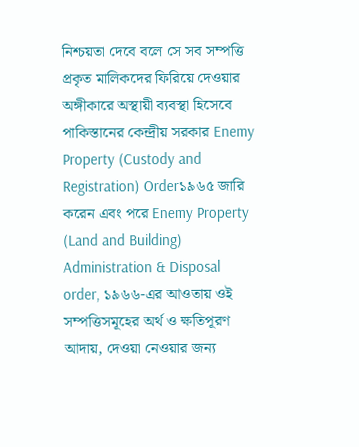নিশ্চয়তা দেবে বলে সে সব সম্পত্তি প্রকৃত মালিকদের ফিরিয়ে দেওয়ার অঙ্গীকারে অস্থায়ী ব্যবস্থা হিসেবে পাকিস্তানের কেন্দ্রীয় সরকার Enemy Property (Custody and Registration) Order১৯৬৫ জারি করেন এবং পরে Enemy Property (Land and Building) Administration & Disposal order, ১৯৬৬-এর আওতায় ওই সম্পত্তিসমূহের অর্থ ও ক্ষতিপূরণ আদায়, দেওয়া নেওয়ার জন্য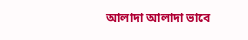আলাদা আলাদা ভাবে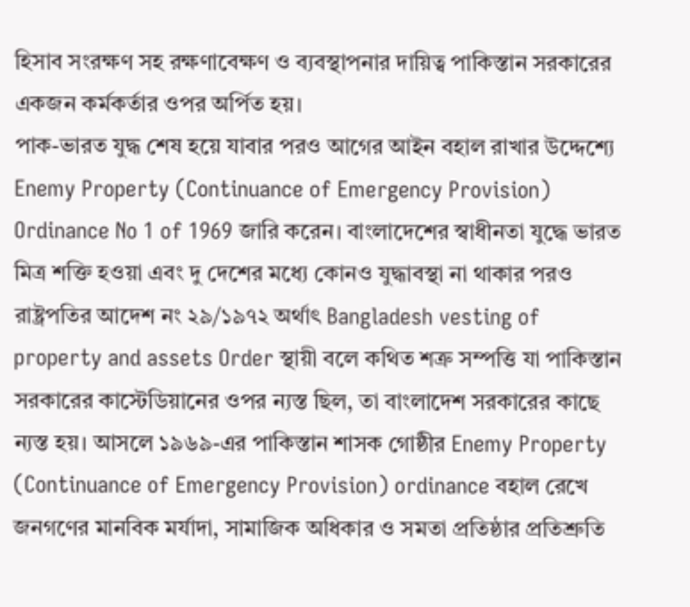হিসাব সংরক্ষণ সহ রক্ষণাবেক্ষণ ও ব্যবস্থাপনার দায়িত্ব পাকিস্তান সরকারের একজন কর্মকর্তার ওপর অৰ্পিত হয়।
পাক-ভারত যুদ্ধ শেষ হয়ে যাবার পরও আগের আইন বহাল রাখার উদ্দেশ্যে Enemy Property (Continuance of Emergency Provision) Ordinance No 1 of 1969 জারি করেন। বাংলাদেশের স্বাধীনতা যুদ্ধে ভারত মিত্ৰ শক্তি হওয়া এবং দু দেশের মধ্যে কোনও যুদ্ধাবস্থা না থাকার পরও রাষ্ট্রপতির আদেশ নং ২৯/১৯৭২ অর্থাৎ Bangladesh vesting of property and assets Order স্থায়ী বলে কথিত শত্রু সম্পত্তি যা পাকিস্তান সরকারের কাস্টেডিয়ানের ওপর ন্যস্ত ছিল, তা বাংলাদেশ সরকারের কাছে ন্যস্ত হয়। আসলে ১৯৬৯-এর পাকিস্তান শাসক গোষ্ঠীর Enemy Property (Continuance of Emergency Provision) ordinance বহাল রেখে জনগণের মানবিক মর্যাদা, সামাজিক অধিকার ও সমতা প্রতিষ্ঠার প্রতিশ্রুতি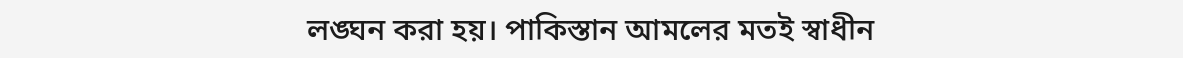লঙ্ঘন করা হয়। পাকিস্তান আমলের মতই স্বাধীন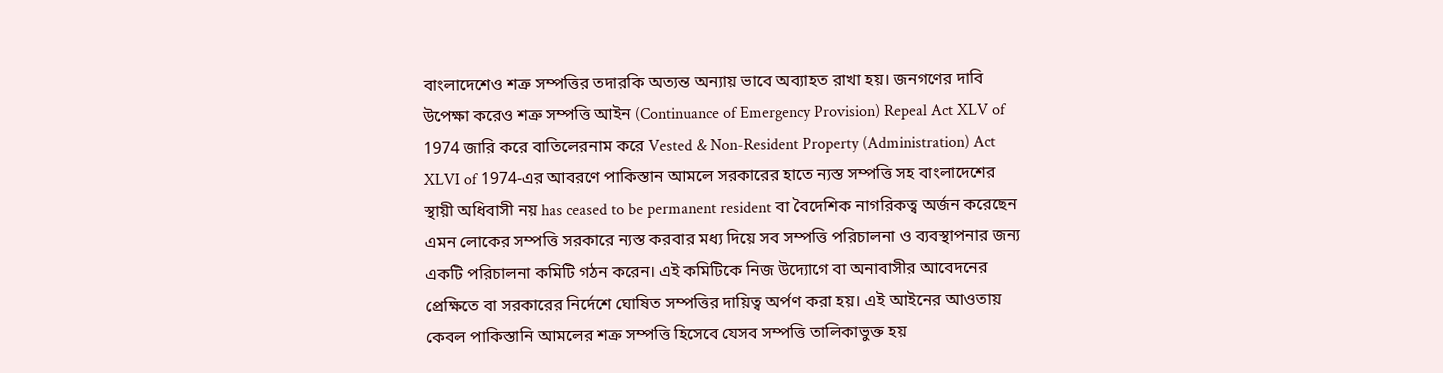বাংলাদেশেও শত্রু সম্পত্তির তদারকি অত্যন্ত অন্যায় ভাবে অব্যাহত রাখা হয়। জনগণের দাবি উপেক্ষা করেও শত্রু সম্পত্তি আইন (Continuance of Emergency Provision) Repeal Act XLV of 1974 জারি করে বাতিলেরনাম করে Vested & Non-Resident Property (Administration) Act XLVI of 1974-এর আবরণে পাকিস্তান আমলে সরকারের হাতে ন্যস্ত সম্পত্তি সহ বাংলাদেশের স্থায়ী অধিবাসী নয় has ceased to be permanent resident বা বৈদেশিক নাগরিকত্ব অর্জন করেছেন এমন লোকের সম্পত্তি সরকারে ন্যস্ত করবার মধ্য দিয়ে সব সম্পত্তি পরিচালনা ও ব্যবস্থাপনার জন্য একটি পরিচালনা কমিটি গঠন করেন। এই কমিটিকে নিজ উদ্যোগে বা অনাবাসীর আবেদনের প্রেক্ষিতে বা সরকারের নির্দেশে ঘোষিত সম্পত্তির দায়িত্ব অৰ্পণ করা হয়। এই আইনের আওতায় কেবল পাকিস্তানি আমলের শক্ৰ সম্পত্তি হিসেবে যেসব সম্পত্তি তালিকাভুক্ত হয়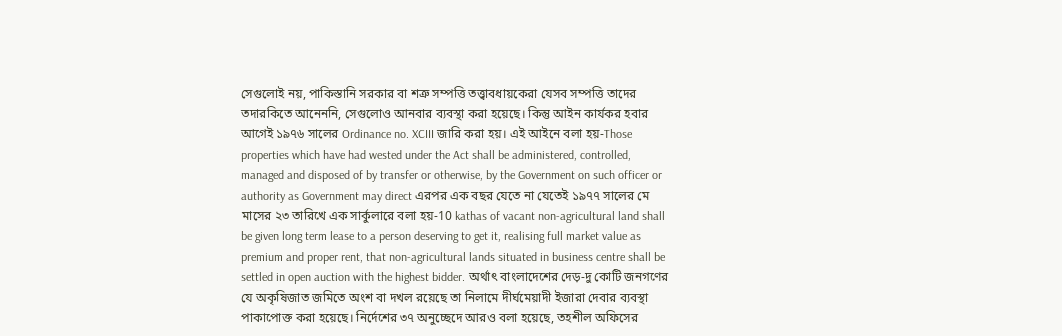সেগুলোই নয়, পাকিস্তানি সরকার বা শত্ৰু সম্পত্তি তত্ত্বাবধায়কেরা যেসব সম্পত্তি তাদের তদারকিতে আনেননি, সেগুলোও আনবার ব্যবস্থা করা হয়েছে। কিন্তু আইন কার্যকর হবার আগেই ১৯৭৬ সালের Ordinance no. XCIII জারি করা হয়। এই আইনে বলা হয়-Those properties which have had wested under the Act shall be administered, controlled, managed and disposed of by transfer or otherwise, by the Government on such officer or authority as Government may direct এরপর এক বছর যেতে না যেতেই ১৯৭৭ সালের মে মাসের ২৩ তারিখে এক সার্কুলারে বলা হয়-10 kathas of vacant non-agricultural land shall be given long term lease to a person deserving to get it, realising full market value as premium and proper rent, that non-agricultural lands situated in business centre shall be settled in open auction with the highest bidder. অর্থাৎ বাংলাদেশের দেড়-দু কোটি জনগণের যে অকৃষিজাত জমিতে অংশ বা দখল রয়েছে তা নিলামে দীর্ঘমেয়াদী ইজারা দেবার ব্যবস্থা পাকাপোক্ত করা হয়েছে। নির্দেশের ৩৭ অনুচ্ছেদে আরও বলা হয়েছে, তহশীল অফিসের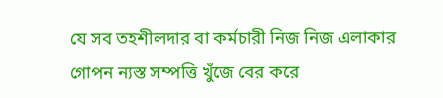যে সব তহশীলদার বা কর্মচারী নিজ নিজ এলাকার গোপন ন্যস্ত সম্পত্তি খুঁজে বের করে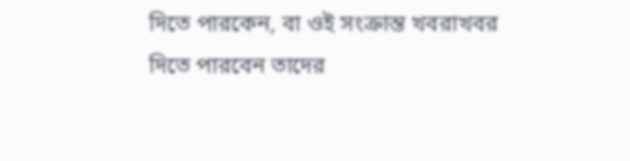দিতে পারকেন, বা ওই সংক্রান্ত খবরাখবর দিতে পারবেন তাদের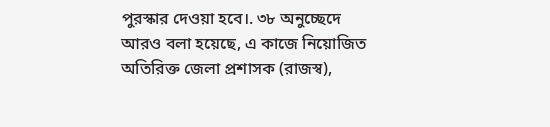পুরস্কার দেওয়া হবে।. ৩৮ অনুচ্ছেদে আরও বলা হয়েছে, এ কাজে নিয়োজিত অতিরিক্ত জেলা প্রশাসক (রাজস্ব),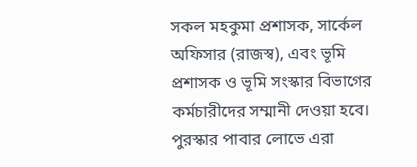সকল মহকুমা প্রশাসক, সার্কেল অফিসার (রাজস্ব), এবং ভূমি প্রশাসক ও ভূমি সংস্কার বিভাগের কর্মচারীদের সম্মানী দেওয়া হবে। পুরস্কার পাবার লোভে এরা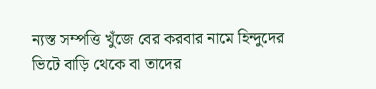ন্যস্ত সম্পত্তি খুঁজে বের করবার নামে হিন্দুদের ভিটে বাড়ি থেকে বা তাদের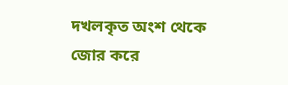দখলকৃত অংশ থেকে জোর করে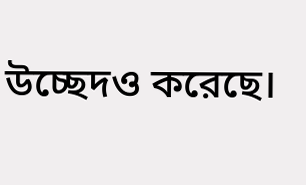উচ্ছেদও করেছে।